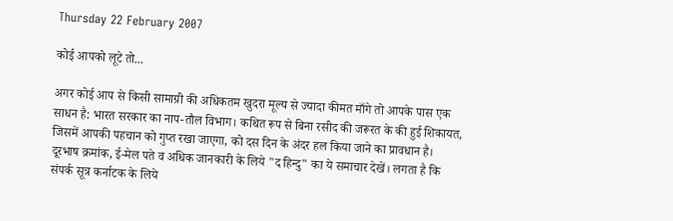Thursday 22 February 2007

कोई आपको लूटे तो...

अगर कोई आप से किसी सामाग्री की अधिकतम खुदरा मूल्य से ज्यादा कीमत माँगे तो आपके पास एक साधन है: भारत सरकार का नाप-तौल विभाग। कथित रूप से बिना रसीद की जरूरत के की हुई शिकायत, जिसमें आपकी पहचान को गुप्त रखा जाएगा, को दस दिन के अंदर हल किया जाने का प्रावधान है। दूरभाष क्रमांक, ई-मेल पते व अधिक जानकारी के लिये "द हिन्दु" का ये समाचार देखें। लगता है कि संपर्क सूत्र कर्नाटक के लिये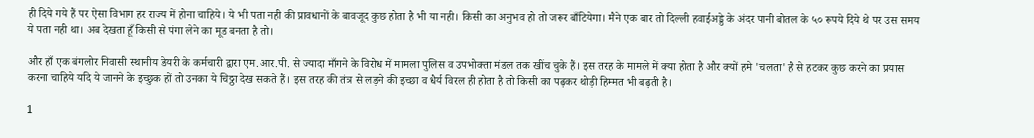ही दिये गये हैं पर ऐसा विभाग हर राज्य में होना चाहिये। ये भी पता नही की प्रावधानों के बावजूद कुछ होता है भी या नही। किसी का अनुभव हो तो जरूर बाँटियेगा। मैने एक बार तो दिल्ली हवाईअड्डे के अंदर पानी बोतल के ५० रूपये दिये थे पर उस समय ये पता नही था। अब देखता हूँ किसी से पंगा लेने का मूड बनता है तो।

और हाँ एक बंगलोर निवासी स्थानीय डेयरी के कर्मचारी द्वारा एम.आर.पी. से ज्यादा माँगने के विरोध में मामला पुलिस व उपभोक्ता मंडल तक खींच चुके हैं। इस तरह के मामले में क्या होता है और क्यों हमे 'चलता' है से हटकर कुछ करने का प्रयास करना चाहिये यदि ये जानने के इच्छुक हों तो उनका ये चिठ्ठा देख सकते हैं। इस तरह की तंत्र से लड़ने की इच्छा व धैर्य विरल ही होता है तो किसी का पढ़कर थोड़ी हिम्मत भी बढ़ती है।

1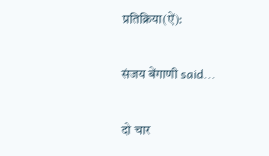प्रतिक्रिया(ऐं):

संजय बेंगाणी said...

दो चार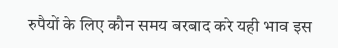रुपैयों के लिए कौन समय बरबाद करे यही भाव इस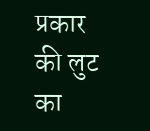प्रकार की लुट का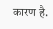कारण है.